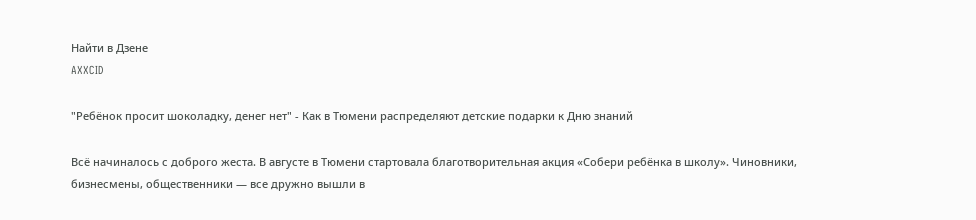Найти в Дзене
AXXCID

"Ребёнок просит шоколадку, денег нет" - Как в Тюмени распределяют детские подарки к Дню знаний

Всё начиналось с доброго жеста. В августе в Тюмени стартовала благотворительная акция «Собери ребёнка в школу». Чиновники, бизнесмены, общественники — все дружно вышли в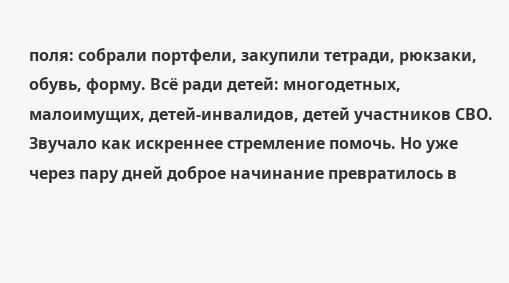поля: собрали портфели, закупили тетради, рюкзаки, обувь, форму. Всё ради детей: многодетных, малоимущих, детей-инвалидов, детей участников СВО. Звучало как искреннее стремление помочь. Но уже через пару дней доброе начинание превратилось в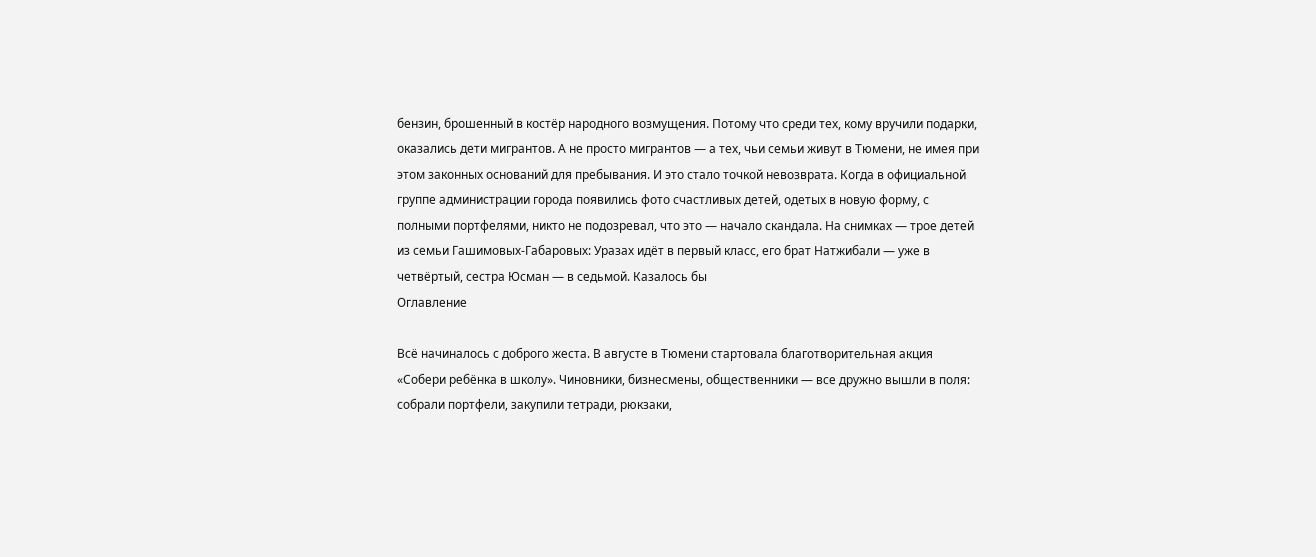бензин, брошенный в костёр народного возмущения. Потому что среди тех, кому вручили подарки, оказались дети мигрантов. А не просто мигрантов — а тех, чьи семьи живут в Тюмени, не имея при этом законных оснований для пребывания. И это стало точкой невозврата. Когда в официальной группе администрации города появились фото счастливых детей, одетых в новую форму, с полными портфелями, никто не подозревал, что это — начало скандала. На снимках — трое детей из семьи Гашимовых-Габаровых: Уразах идёт в первый класс, его брат Натжибали — уже в четвёртый, сестра Юсман — в седьмой. Казалось бы
Оглавление

Всё начиналось с доброго жеста. В августе в Тюмени стартовала благотворительная акция «Собери ребёнка в школу». Чиновники, бизнесмены, общественники — все дружно вышли в поля: собрали портфели, закупили тетради, рюкзаки,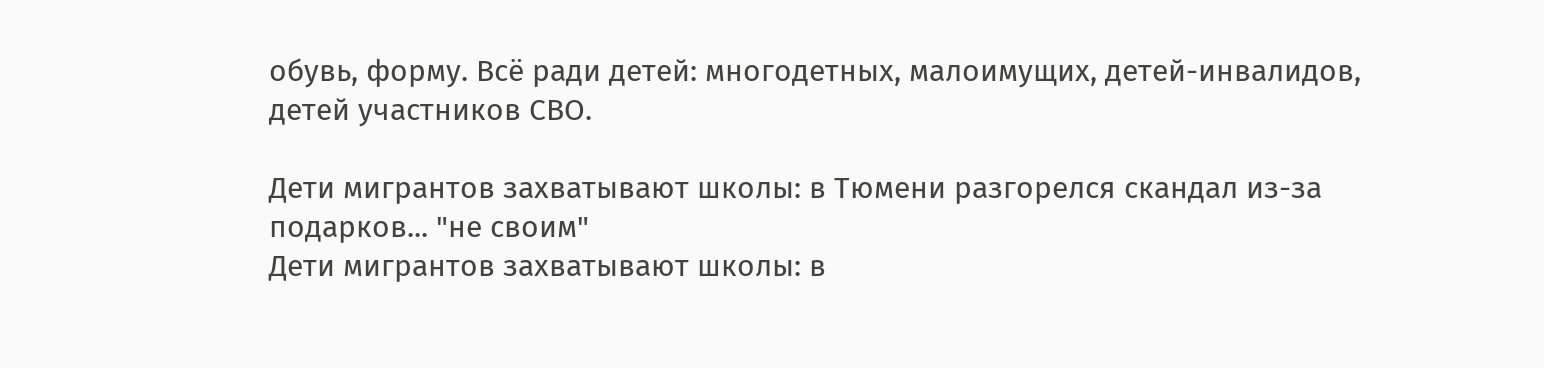обувь, форму. Всё ради детей: многодетных, малоимущих, детей-инвалидов, детей участников СВО.

Дети мигрантов захватывают школы: в Тюмени разгорелся скандал из-за подарков... "не своим"
Дети мигрантов захватывают школы: в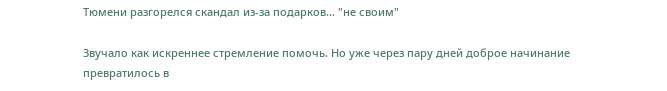Тюмени разгорелся скандал из-за подарков... "не своим"

Звучало как искреннее стремление помочь. Но уже через пару дней доброе начинание превратилось в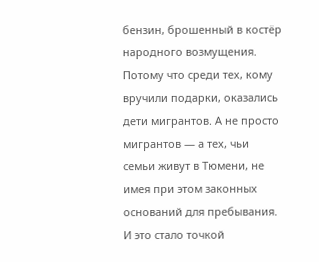бензин, брошенный в костёр народного возмущения. Потому что среди тех, кому вручили подарки, оказались дети мигрантов. А не просто мигрантов — а тех, чьи семьи живут в Тюмени, не имея при этом законных оснований для пребывания. И это стало точкой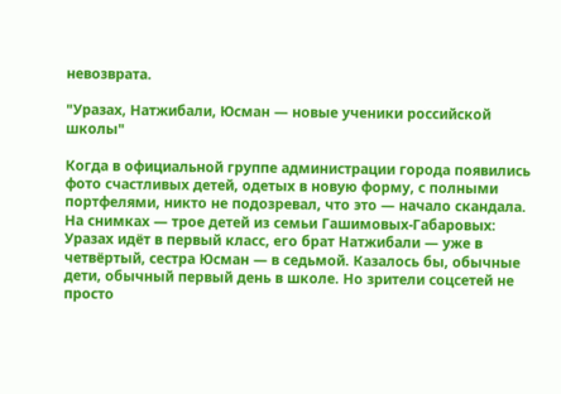невозврата.

"Уразах, Натжибали, Юсман — новые ученики российской школы"

Когда в официальной группе администрации города появились фото счастливых детей, одетых в новую форму, с полными портфелями, никто не подозревал, что это — начало скандала. На снимках — трое детей из семьи Гашимовых-Габаровых: Уразах идёт в первый класс, его брат Натжибали — уже в четвёртый, сестра Юсман — в седьмой. Казалось бы, обычные дети, обычный первый день в школе. Но зрители соцсетей не просто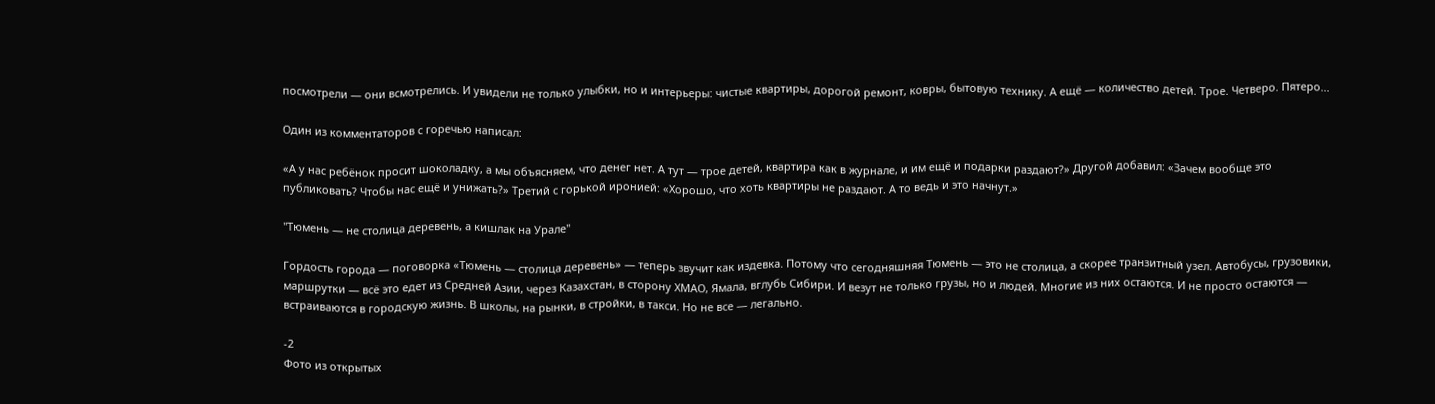посмотрели — они всмотрелись. И увидели не только улыбки, но и интерьеры: чистые квартиры, дорогой ремонт, ковры, бытовую технику. А ещё — количество детей. Трое. Четверо. Пятеро...

Один из комментаторов с горечью написал:

«А у нас ребёнок просит шоколадку, а мы объясняем, что денег нет. А тут — трое детей, квартира как в журнале, и им ещё и подарки раздают?» Другой добавил: «Зачем вообще это публиковать? Чтобы нас ещё и унижать?» Третий с горькой иронией: «Хорошо, что хоть квартиры не раздают. А то ведь и это начнут.»

"Тюмень — не столица деревень, а кишлак на Урале"

Гордость города — поговорка «Тюмень — столица деревень» — теперь звучит как издевка. Потому что сегодняшняя Тюмень — это не столица, а скорее транзитный узел. Автобусы, грузовики, маршрутки — всё это едет из Средней Азии, через Казахстан, в сторону ХМАО, Ямала, вглубь Сибири. И везут не только грузы, но и людей. Многие из них остаются. И не просто остаются — встраиваются в городскую жизнь. В школы, на рынки, в стройки, в такси. Но не все — легально.

-2
Фото из открытых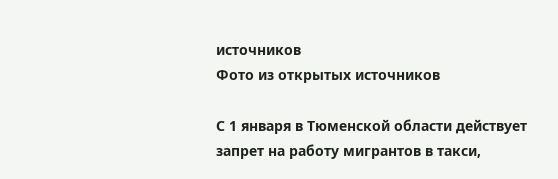источников
Фото из открытых источников

С 1 января в Тюменской области действует запрет на работу мигрантов в такси,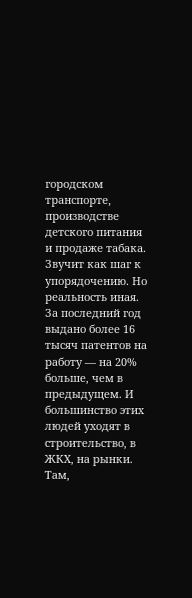городском транспорте, производстве детского питания и продаже табака. Звучит как шаг к упорядочению. Но реальность иная. За последний год выдано более 16 тысяч патентов на работу — на 20% больше, чем в предыдущем. И большинство этих людей уходят в строительство, в ЖКХ, на рынки. Там,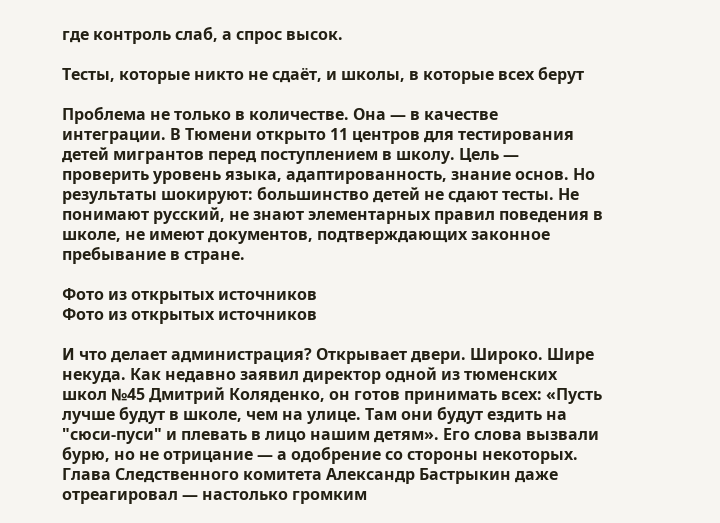где контроль слаб, а спрос высок.

Тесты, которые никто не сдаёт, и школы, в которые всех берут

Проблема не только в количестве. Она — в качестве интеграции. В Тюмени открыто 11 центров для тестирования детей мигрантов перед поступлением в школу. Цель — проверить уровень языка, адаптированность, знание основ. Но результаты шокируют: большинство детей не сдают тесты. Не понимают русский, не знают элементарных правил поведения в школе, не имеют документов, подтверждающих законное пребывание в стране.

Фото из открытых источников
Фото из открытых источников

И что делает администрация? Открывает двери. Широко. Шире некуда. Как недавно заявил директор одной из тюменских школ №45 Дмитрий Коляденко, он готов принимать всех: «Пусть лучше будут в школе, чем на улице. Там они будут ездить на "сюси-пуси" и плевать в лицо нашим детям». Его слова вызвали бурю, но не отрицание — а одобрение со стороны некоторых. Глава Следственного комитета Александр Бастрыкин даже отреагировал — настолько громким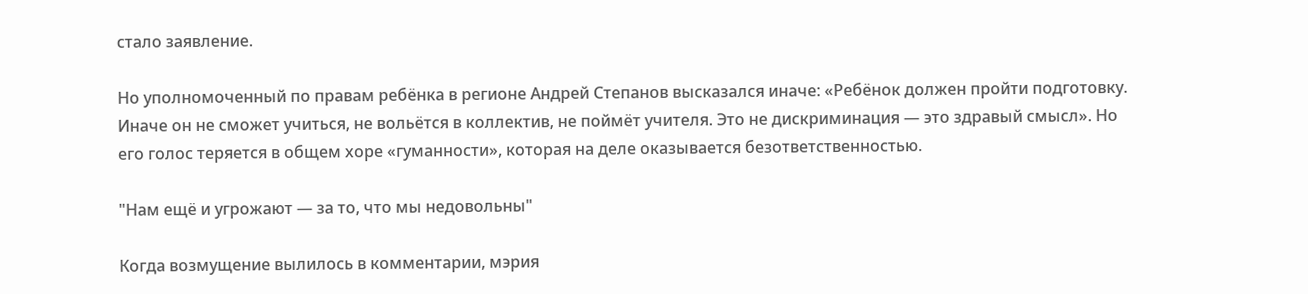стало заявление.

Но уполномоченный по правам ребёнка в регионе Андрей Степанов высказался иначе: «Ребёнок должен пройти подготовку. Иначе он не сможет учиться, не вольётся в коллектив, не поймёт учителя. Это не дискриминация — это здравый смысл». Но его голос теряется в общем хоре «гуманности», которая на деле оказывается безответственностью.

"Нам ещё и угрожают — за то, что мы недовольны"

Когда возмущение вылилось в комментарии, мэрия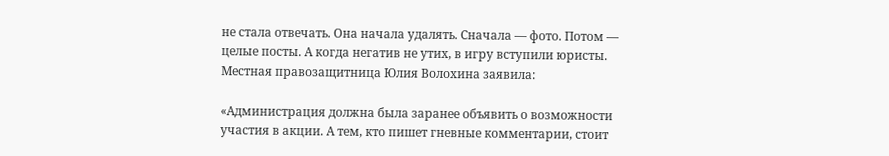не стала отвечать. Она начала удалять. Сначала — фото. Потом — целые посты. А когда негатив не утих, в игру вступили юристы. Местная правозащитница Юлия Волохина заявила:

«Администрация должна была заранее объявить о возможности участия в акции. А тем, кто пишет гневные комментарии, стоит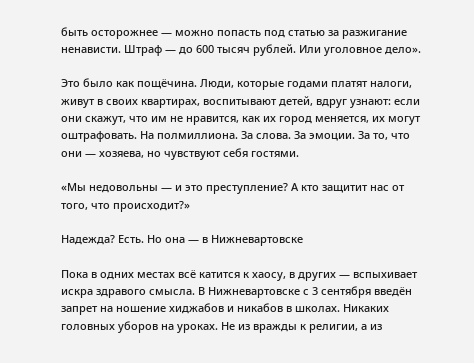быть осторожнее — можно попасть под статью за разжигание ненависти. Штраф — до 600 тысяч рублей. Или уголовное дело».

Это было как пощёчина. Люди, которые годами платят налоги, живут в своих квартирах, воспитывают детей, вдруг узнают: если они скажут, что им не нравится, как их город меняется, их могут оштрафовать. На полмиллиона. За слова. За эмоции. За то, что они — хозяева, но чувствуют себя гостями.

«Мы недовольны — и это преступление? А кто защитит нас от того, что происходит?»

Надежда? Есть. Но она — в Нижневартовске

Пока в одних местах всё катится к хаосу, в других — вспыхивает искра здравого смысла. В Нижневартовске с 3 сентября введён запрет на ношение хиджабов и никабов в школах. Никаких головных уборов на уроках. Не из вражды к религии, а из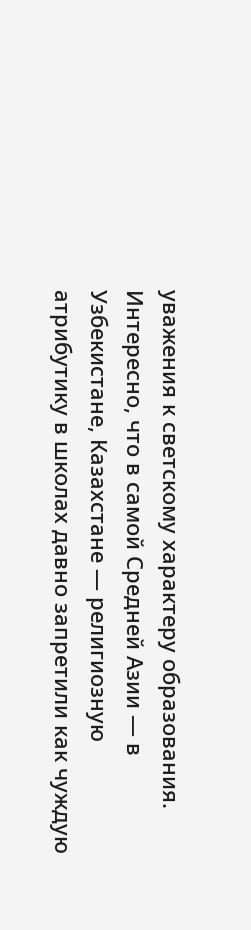уважения к светскому характеру образования. Интересно, что в самой Средней Азии — в Узбекистане, Казахстане — религиозную атрибутику в школах давно запретили как чуждую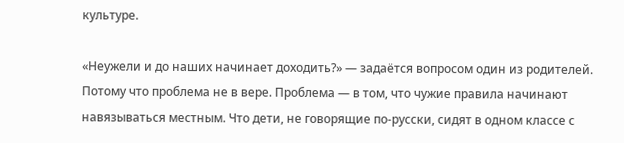культуре.

«Неужели и до наших начинает доходить?» — задаётся вопросом один из родителей. Потому что проблема не в вере. Проблема — в том, что чужие правила начинают навязываться местным. Что дети, не говорящие по-русски, сидят в одном классе с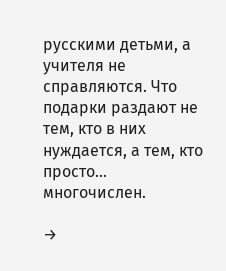русскими детьми, а учителя не справляются. Что подарки раздают не тем, кто в них нуждается, а тем, кто просто… многочислен.

→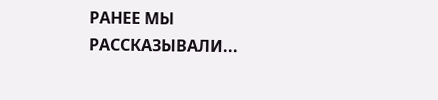РАНЕЕ МЫ РАССКАЗЫВАЛИ...